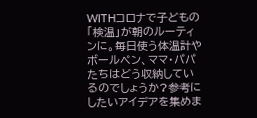WITHコロナで子どもの「検温」が朝のルーティンに。毎日使う体温計やボールペン、ママ・パパたちはどう収納しているのでしょうか?参考にしたいアイデアを集めま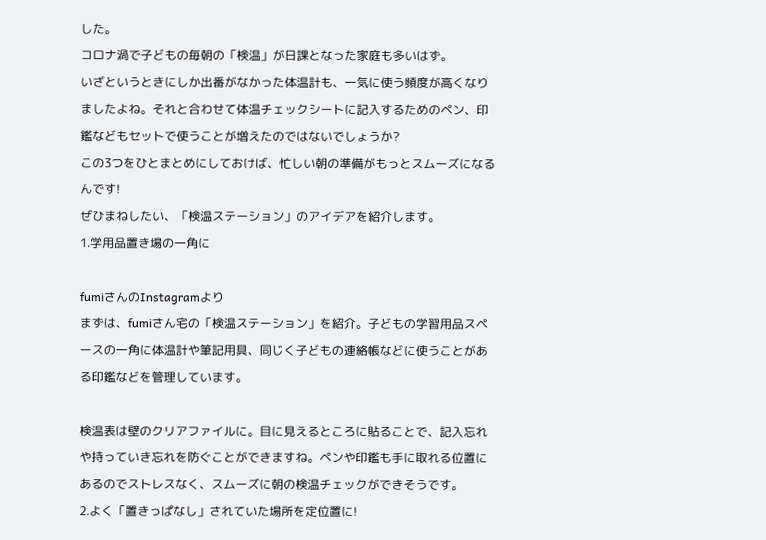した。
コロナ渦で子どもの毎朝の「検温」が日課となった家庭も多いはず。
いざというときにしか出番がなかった体温計も、一気に使う頻度が高くなりましたよね。それと合わせて体温チェックシートに記入するためのペン、印鑑などもセットで使うことが増えたのではないでしょうか?
この3つをひとまとめにしておけば、忙しい朝の準備がもっとスムーズになるんです!
ぜひまねしたい、「検温ステーション」のアイデアを紹介します。
1.学用品置き場の一角に

fumiさんのInstagramより
まずは、fumiさん宅の「検温ステーション」を紹介。子どもの学習用品スペースの一角に体温計や筆記用具、同じく子どもの連絡帳などに使うことがある印鑑などを管理しています。

検温表は壁のクリアファイルに。目に見えるところに貼ることで、記入忘れや持っていき忘れを防ぐことができますね。ペンや印鑑も手に取れる位置にあるのでストレスなく、スムーズに朝の検温チェックができそうです。
2.よく「置きっぱなし」されていた場所を定位置に!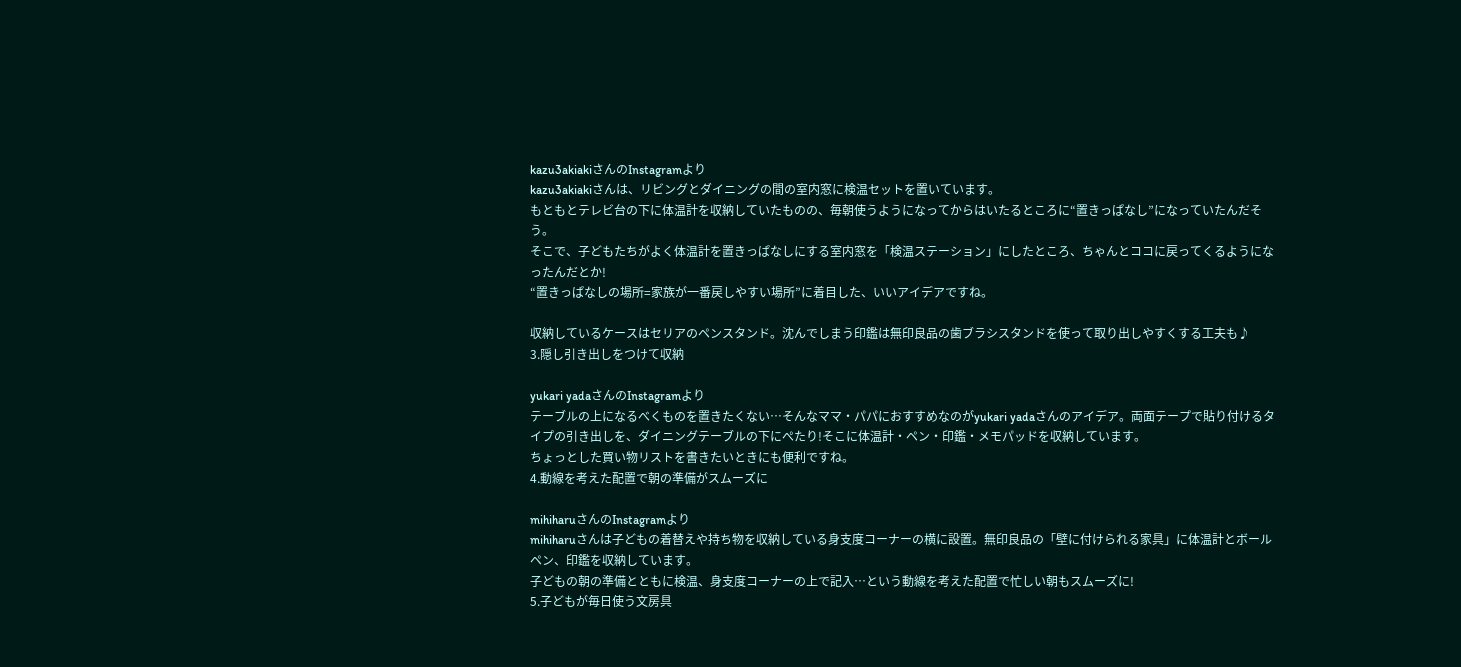kazu3akiakiさんのInstagramより
kazu3akiakiさんは、リビングとダイニングの間の室内窓に検温セットを置いています。
もともとテレビ台の下に体温計を収納していたものの、毎朝使うようになってからはいたるところに“置きっぱなし”になっていたんだそう。
そこで、子どもたちがよく体温計を置きっぱなしにする室内窓を「検温ステーション」にしたところ、ちゃんとココに戻ってくるようになったんだとか!
“置きっぱなしの場所=家族が一番戻しやすい場所”に着目した、いいアイデアですね。

収納しているケースはセリアのペンスタンド。沈んでしまう印鑑は無印良品の歯ブラシスタンドを使って取り出しやすくする工夫も♪
3.隠し引き出しをつけて収納

yukari yadaさんのInstagramより
テーブルの上になるべくものを置きたくない…そんなママ・パパにおすすめなのがyukari yadaさんのアイデア。両面テープで貼り付けるタイプの引き出しを、ダイニングテーブルの下にぺたり!そこに体温計・ペン・印鑑・メモパッドを収納しています。
ちょっとした買い物リストを書きたいときにも便利ですね。
4.動線を考えた配置で朝の準備がスムーズに

mihiharuさんのInstagramより
mihiharuさんは子どもの着替えや持ち物を収納している身支度コーナーの横に設置。無印良品の「壁に付けられる家具」に体温計とボールペン、印鑑を収納しています。
子どもの朝の準備とともに検温、身支度コーナーの上で記入…という動線を考えた配置で忙しい朝もスムーズに!
5.子どもが毎日使う文房具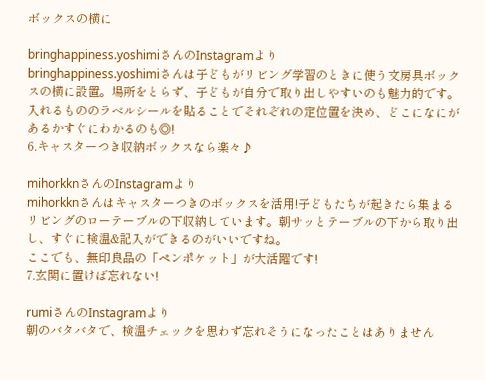ボックスの横に

bringhappiness.yoshimiさんのInstagramより
bringhappiness.yoshimiさんは子どもがリビング学習のときに使う文房具ボックスの横に設置。場所をとらず、子どもが自分で取り出しやすいのも魅力的です。
入れるもののラベルシールを貼ることでそれぞれの定位置を決め、どこになにがあるかすぐにわかるのも◎!
6.キャスターつき収納ボックスなら楽々♪

mihorkknさんのInstagramより
mihorkknさんはキャスターつきのボックスを活用!子どもたちが起きたら集まる
リビングのローテーブルの下収納しています。朝サッとテーブルの下から取り出し、すぐに検温&記入ができるのがいいですね。
ここでも、無印良品の「ペンポケット」が大活躍です!
7.玄関に置けば忘れない!

rumiさんのInstagramより
朝のバタバタで、検温チェックを思わず忘れそうになったことはありません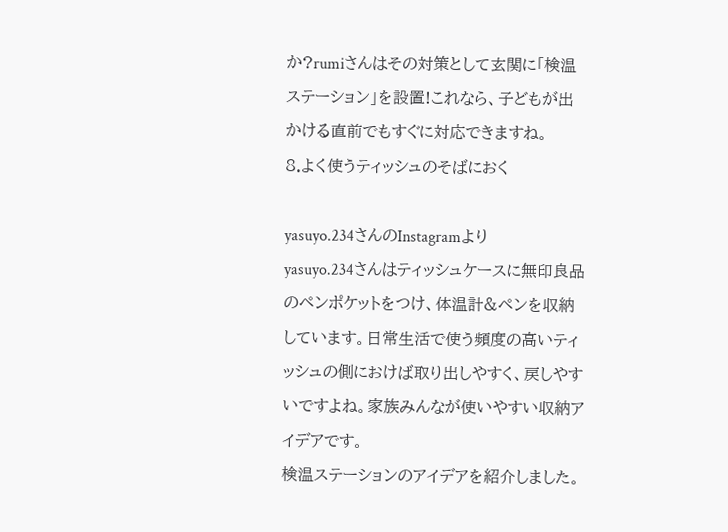か?rumiさんはその対策として玄関に「検温ステーション」を設置!これなら、子どもが出かける直前でもすぐに対応できますね。
8.よく使うティッシュのそばにおく

yasuyo.234さんのInstagramより
yasuyo.234さんはティッシュケースに無印良品のペンポケットをつけ、体温計&ペンを収納しています。日常生活で使う頻度の高いティッシュの側におけば取り出しやすく、戻しやすいですよね。家族みんなが使いやすい収納アイデアです。
検温ステーションのアイデアを紹介しました。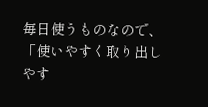毎日使うものなので、「使いやすく取り出しやす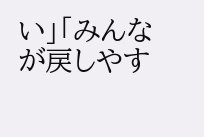い」「みんなが戻しやす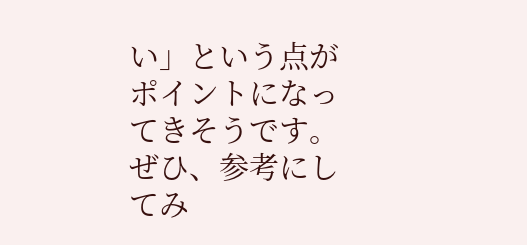い」という点がポイントになってきそうです。ぜひ、参考にしてみ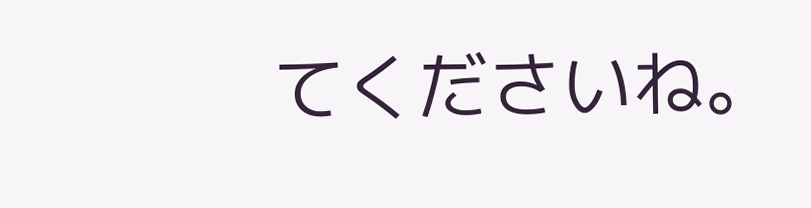てくださいね。